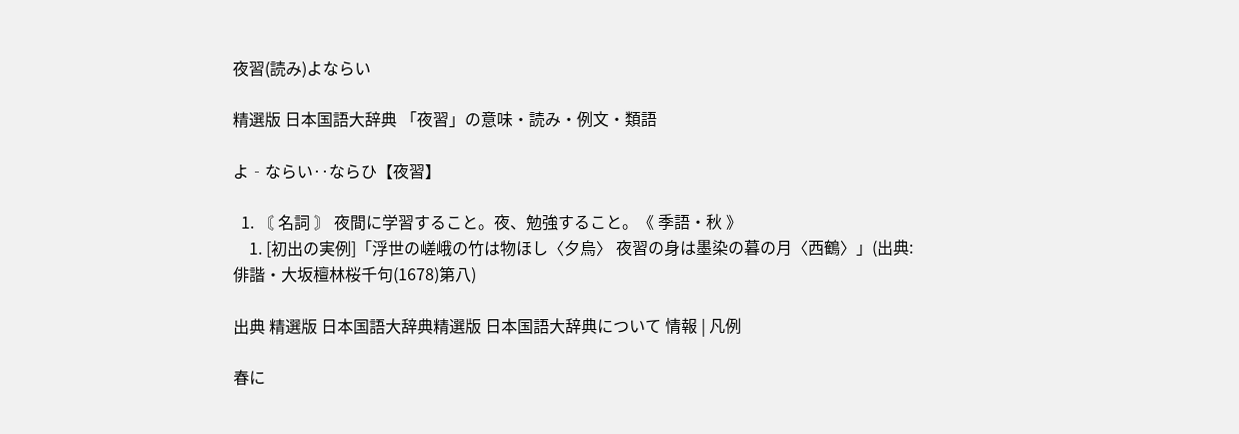夜習(読み)よならい

精選版 日本国語大辞典 「夜習」の意味・読み・例文・類語

よ‐ならい‥ならひ【夜習】

  1. 〘 名詞 〙 夜間に学習すること。夜、勉強すること。《 季語・秋 》
    1. [初出の実例]「浮世の嵯峨の竹は物ほし〈夕烏〉 夜習の身は墨染の暮の月〈西鶴〉」(出典:俳諧・大坂檀林桜千句(1678)第八)

出典 精選版 日本国語大辞典精選版 日本国語大辞典について 情報 | 凡例

春に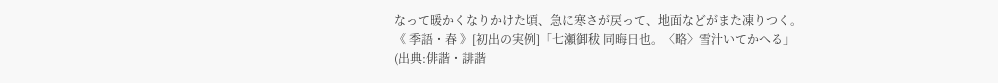なって暖かくなりかけた頃、急に寒さが戻って、地面などがまた凍りつく。《 季語・春 》[初出の実例]「七瀬御秡 同晦日也。〈略〉雪汁いてかへる」(出典:俳諧・誹諧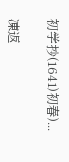初学抄(1641)初春)...

凍返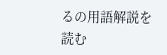るの用語解説を読む